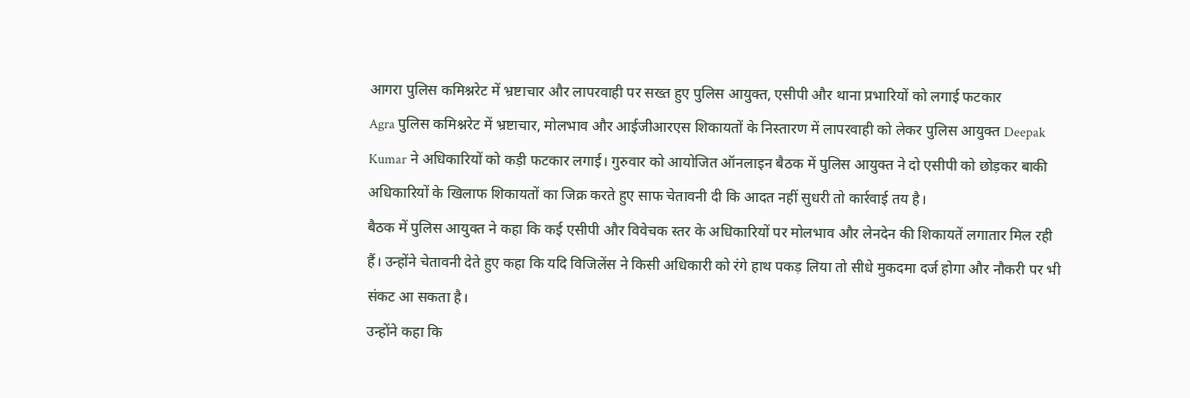आगरा पुलिस कमिश्नरेट में भ्रष्टाचार और लापरवाही पर सख्त हुए पुलिस आयुक्त, एसीपी और थाना प्रभारियों को लगाई फटकार
Agra पुलिस कमिश्नरेट में भ्रष्टाचार, मोलभाव और आईजीआरएस शिकायतों के निस्तारण में लापरवाही को लेकर पुलिस आयुक्त Deepak Kumar ने अधिकारियों को कड़ी फटकार लगाई। गुरुवार को आयोजित ऑनलाइन बैठक में पुलिस आयुक्त ने दो एसीपी को छोड़कर बाकी अधिकारियों के खिलाफ शिकायतों का जिक्र करते हुए साफ चेतावनी दी कि आदत नहीं सुधरी तो कार्रवाई तय है।
बैठक में पुलिस आयुक्त ने कहा कि कई एसीपी और विवेचक स्तर के अधिकारियों पर मोलभाव और लेनदेन की शिकायतें लगातार मिल रही हैं। उन्होंने चेतावनी देते हुए कहा कि यदि विजिलेंस ने किसी अधिकारी को रंगे हाथ पकड़ लिया तो सीधे मुकदमा दर्ज होगा और नौकरी पर भी संकट आ सकता है।
उन्होंने कहा कि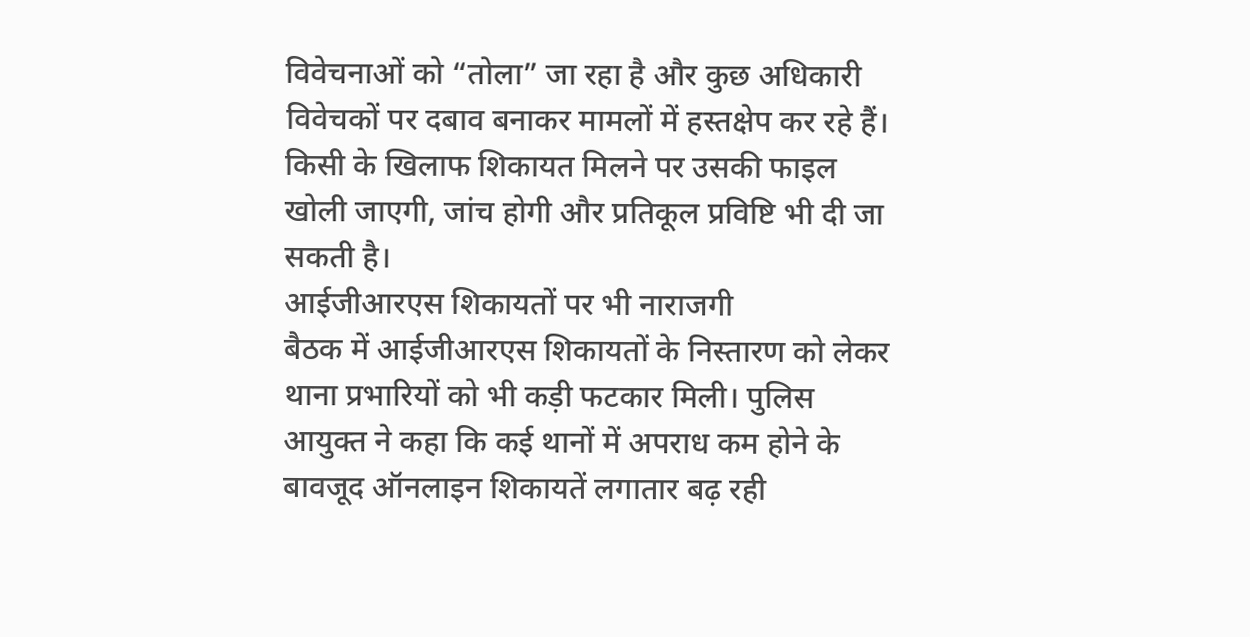विवेचनाओं को “तोला” जा रहा है और कुछ अधिकारी विवेचकों पर दबाव बनाकर मामलों में हस्तक्षेप कर रहे हैं। किसी के खिलाफ शिकायत मिलने पर उसकी फाइल खोली जाएगी, जांच होगी और प्रतिकूल प्रविष्टि भी दी जा सकती है।
आईजीआरएस शिकायतों पर भी नाराजगी
बैठक में आईजीआरएस शिकायतों के निस्तारण को लेकर थाना प्रभारियों को भी कड़ी फटकार मिली। पुलिस आयुक्त ने कहा कि कई थानों में अपराध कम होने के बावजूद ऑनलाइन शिकायतें लगातार बढ़ रही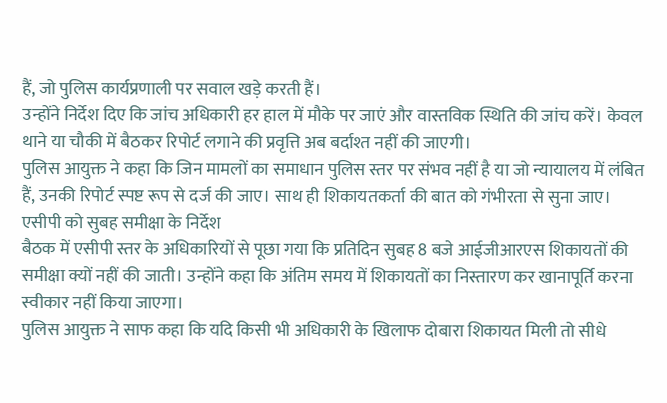हैं, जो पुलिस कार्यप्रणाली पर सवाल खड़े करती हैं।
उन्होंने निर्देश दिए कि जांच अधिकारी हर हाल में मौके पर जाएं और वास्तविक स्थिति की जांच करें। केवल थाने या चौकी में बैठकर रिपोर्ट लगाने की प्रवृत्ति अब बर्दाश्त नहीं की जाएगी।
पुलिस आयुक्त ने कहा कि जिन मामलों का समाधान पुलिस स्तर पर संभव नहीं है या जो न्यायालय में लंबित हैं, उनकी रिपोर्ट स्पष्ट रूप से दर्ज की जाए। साथ ही शिकायतकर्ता की बात को गंभीरता से सुना जाए।
एसीपी को सुबह समीक्षा के निर्देश
बैठक में एसीपी स्तर के अधिकारियों से पूछा गया कि प्रतिदिन सुबह 8 बजे आईजीआरएस शिकायतों की समीक्षा क्यों नहीं की जाती। उन्होंने कहा कि अंतिम समय में शिकायतों का निस्तारण कर खानापूर्ति करना स्वीकार नहीं किया जाएगा।
पुलिस आयुक्त ने साफ कहा कि यदि किसी भी अधिकारी के खिलाफ दोबारा शिकायत मिली तो सीधे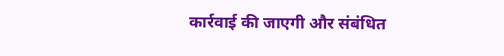कार्रवाई की जाएगी और संबंधित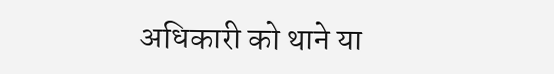अधिकारी को थाने या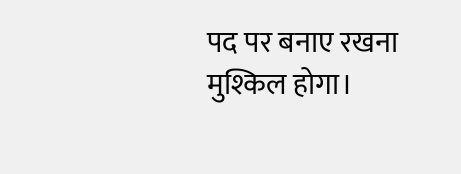पद पर बनाए रखना मुश्किल होगा।